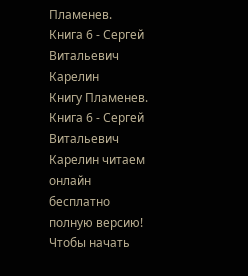Пламенев. Книга 6 - Сергей Витальевич Карелин
Книгу Пламенев. Книга 6 - Сергей Витальевич Карелин читаем онлайн бесплатно полную версию! Чтобы начать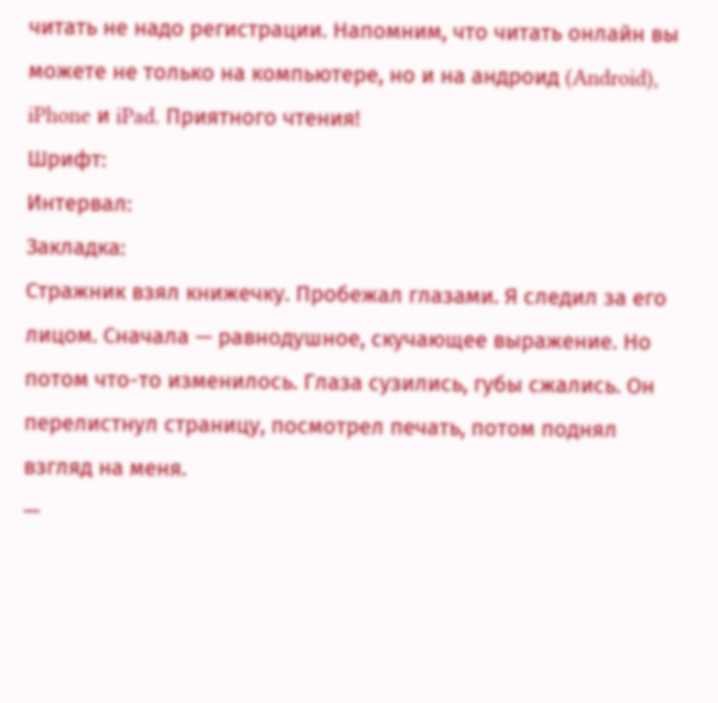читать не надо регистрации. Напомним, что читать онлайн вы можете не только на компьютере, но и на андроид (Android), iPhone и iPad. Приятного чтения!
Шрифт:
Интервал:
Закладка:
Стражник взял книжечку. Пробежал глазами. Я следил за его лицом. Сначала — равнодушное, скучающее выражение. Но потом что-то изменилось. Глаза сузились, губы сжались. Он перелистнул страницу, посмотрел печать, потом поднял взгляд на меня.
—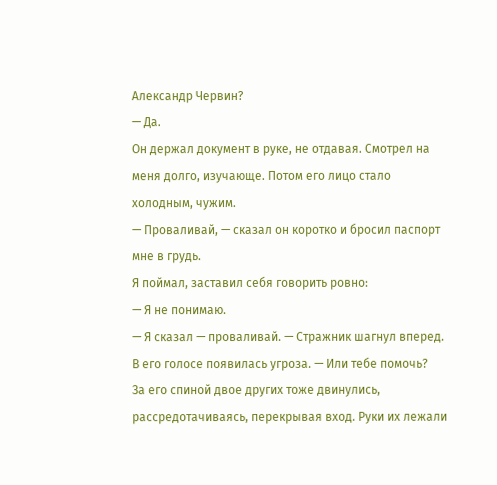Александр Червин?
— Да.
Он держал документ в руке, не отдавая. Смотрел на меня долго, изучающе. Потом его лицо стало холодным, чужим.
— Проваливай, — сказал он коротко и бросил паспорт мне в грудь.
Я поймал, заставил себя говорить ровно:
— Я не понимаю.
— Я сказал — проваливай. — Стражник шагнул вперед. В его голосе появилась угроза. — Или тебе помочь?
За его спиной двое других тоже двинулись, рассредотачиваясь, перекрывая вход. Руки их лежали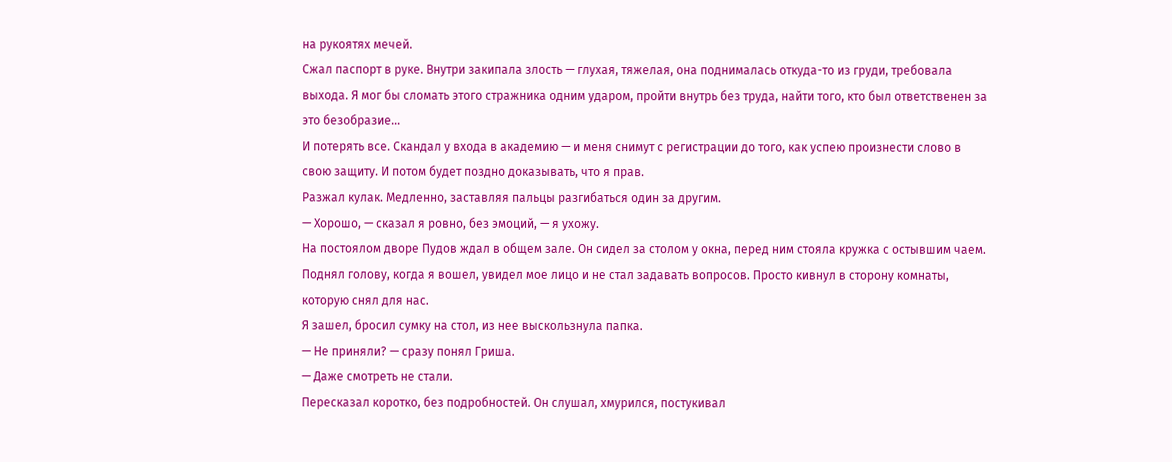на рукоятях мечей.
Сжал паспорт в руке. Внутри закипала злость — глухая, тяжелая, она поднималась откуда-то из груди, требовала выхода. Я мог бы сломать этого стражника одним ударом, пройти внутрь без труда, найти того, кто был ответственен за это безобразие…
И потерять все. Скандал у входа в академию — и меня снимут с регистрации до того, как успею произнести слово в свою защиту. И потом будет поздно доказывать, что я прав.
Разжал кулак. Медленно, заставляя пальцы разгибаться один за другим.
— Хорошо, — сказал я ровно, без эмоций, — я ухожу.
На постоялом дворе Пудов ждал в общем зале. Он сидел за столом у окна, перед ним стояла кружка с остывшим чаем. Поднял голову, когда я вошел, увидел мое лицо и не стал задавать вопросов. Просто кивнул в сторону комнаты, которую снял для нас.
Я зашел, бросил сумку на стол, из нее выскользнула папка.
— Не приняли? — сразу понял Гриша.
— Даже смотреть не стали.
Пересказал коротко, без подробностей. Он слушал, хмурился, постукивал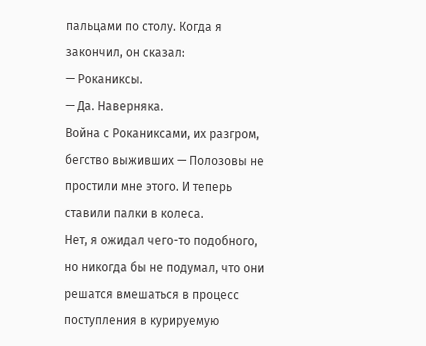пальцами по столу. Когда я закончил, он сказал:
— Роканиксы.
— Да. Наверняка.
Война с Роканиксами, их разгром, бегство выживших — Полозовы не простили мне этого. И теперь ставили палки в колеса.
Нет, я ожидал чего-то подобного, но никогда бы не подумал, что они решатся вмешаться в процесс поступления в курируемую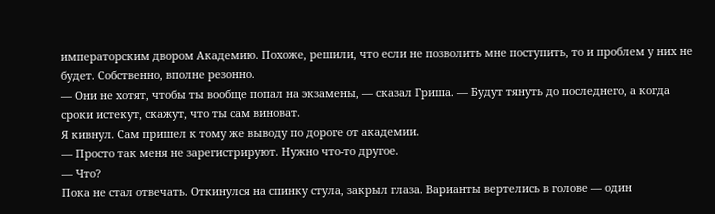императорским двором Академию. Похоже, решили, что если не позволить мне поступить, то и проблем у них не будет. Собственно, вполне резонно.
— Они не хотят, чтобы ты вообще попал на экзамены, — сказал Гриша. — Будут тянуть до последнего, а когда сроки истекут, скажут, что ты сам виноват.
Я кивнул. Сам пришел к тому же выводу по дороге от академии.
— Просто так меня не зарегистрируют. Нужно что-то другое.
— Что?
Пока не стал отвечать. Откинулся на спинку стула, закрыл глаза. Варианты вертелись в голове — один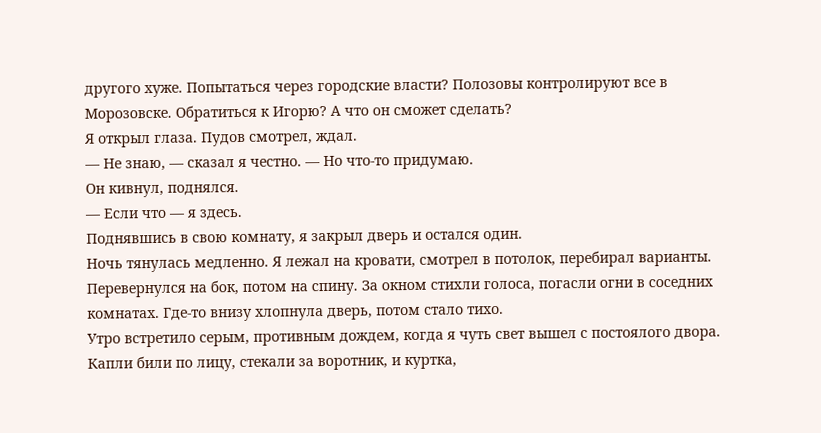другого хуже. Попытаться через городские власти? Полозовы контролируют все в Морозовске. Обратиться к Игорю? А что он сможет сделать?
Я открыл глаза. Пудов смотрел, ждал.
— Не знаю, — сказал я честно. — Но что-то придумаю.
Он кивнул, поднялся.
— Если что — я здесь.
Поднявшись в свою комнату, я закрыл дверь и остался один.
Ночь тянулась медленно. Я лежал на кровати, смотрел в потолок, перебирал варианты. Перевернулся на бок, потом на спину. За окном стихли голоса, погасли огни в соседних комнатах. Где-то внизу хлопнула дверь, потом стало тихо.
Утро встретило серым, противным дождем, когда я чуть свет вышел с постоялого двора.
Капли били по лицу, стекали за воротник, и куртка,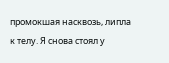промокшая насквозь, липла к телу. Я снова стоял у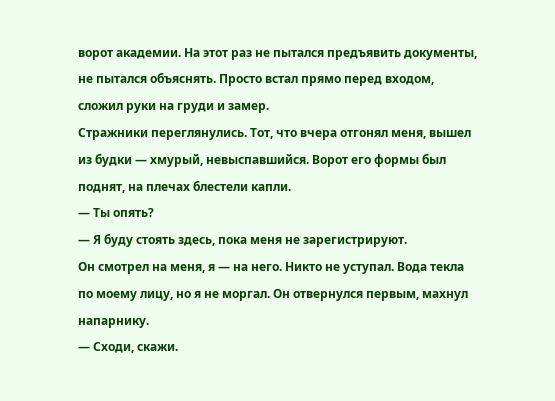ворот академии. На этот раз не пытался предъявить документы, не пытался объяснять. Просто встал прямо перед входом, сложил руки на груди и замер.
Стражники переглянулись. Тот, что вчера отгонял меня, вышел из будки — хмурый, невыспавшийся. Ворот его формы был поднят, на плечах блестели капли.
— Ты опять?
— Я буду стоять здесь, пока меня не зарегистрируют.
Он смотрел на меня, я — на него. Никто не уступал. Вода текла по моему лицу, но я не моргал. Он отвернулся первым, махнул напарнику.
— Сходи, скажи.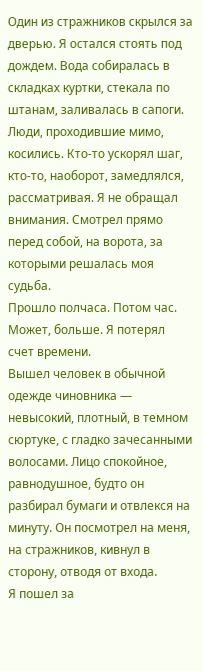Один из стражников скрылся за дверью. Я остался стоять под дождем. Вода собиралась в складках куртки, стекала по штанам, заливалась в сапоги.
Люди, проходившие мимо, косились. Кто-то ускорял шаг, кто-то, наоборот, замедлялся, рассматривая. Я не обращал внимания. Смотрел прямо перед собой, на ворота, за которыми решалась моя судьба.
Прошло полчаса. Потом час. Может, больше. Я потерял счет времени.
Вышел человек в обычной одежде чиновника — невысокий, плотный, в темном сюртуке, с гладко зачесанными волосами. Лицо спокойное, равнодушное, будто он разбирал бумаги и отвлекся на минуту. Он посмотрел на меня, на стражников, кивнул в сторону, отводя от входа.
Я пошел за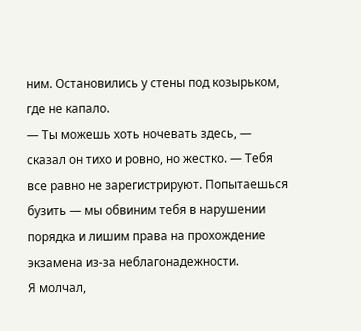ним. Остановились у стены под козырьком, где не капало.
— Ты можешь хоть ночевать здесь, — сказал он тихо и ровно, но жестко. — Тебя все равно не зарегистрируют. Попытаешься бузить — мы обвиним тебя в нарушении порядка и лишим права на прохождение экзамена из-за неблагонадежности.
Я молчал,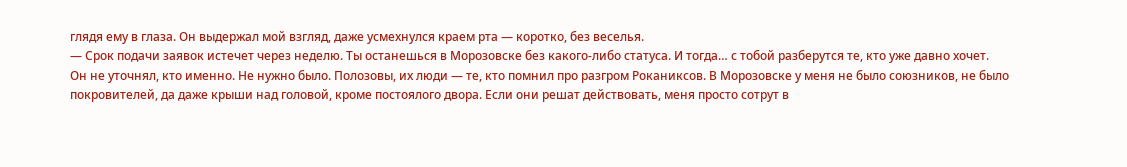глядя ему в глаза. Он выдержал мой взгляд, даже усмехнулся краем рта — коротко, без веселья.
— Срок подачи заявок истечет через неделю. Ты останешься в Морозовске без какого-либо статуса. И тогда… с тобой разберутся те, кто уже давно хочет.
Он не уточнял, кто именно. Не нужно было. Полозовы, их люди — те, кто помнил про разгром Роканиксов. В Морозовске у меня не было союзников, не было покровителей, да даже крыши над головой, кроме постоялого двора. Если они решат действовать, меня просто сотрут в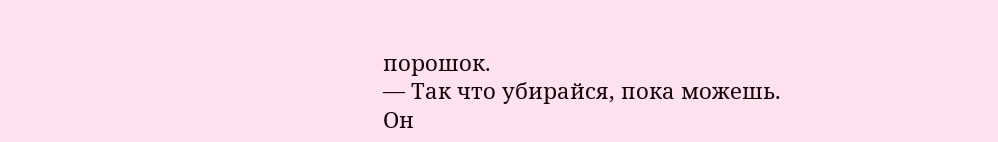порошок.
— Так что убирайся, пока можешь.
Он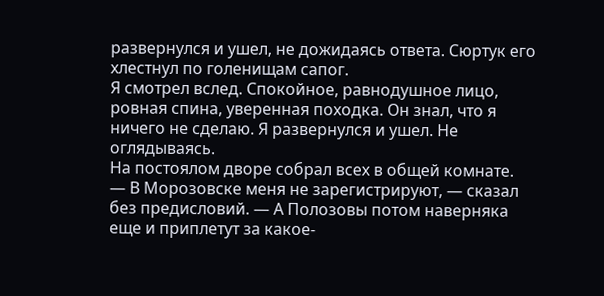развернулся и ушел, не дожидаясь ответа. Сюртук его хлестнул по голенищам сапог.
Я смотрел вслед. Спокойное, равнодушное лицо, ровная спина, уверенная походка. Он знал, что я ничего не сделаю. Я развернулся и ушел. Не оглядываясь.
На постоялом дворе собрал всех в общей комнате.
— В Морозовске меня не зарегистрируют, — сказал без предисловий. — А Полозовы потом наверняка еще и приплетут за какое-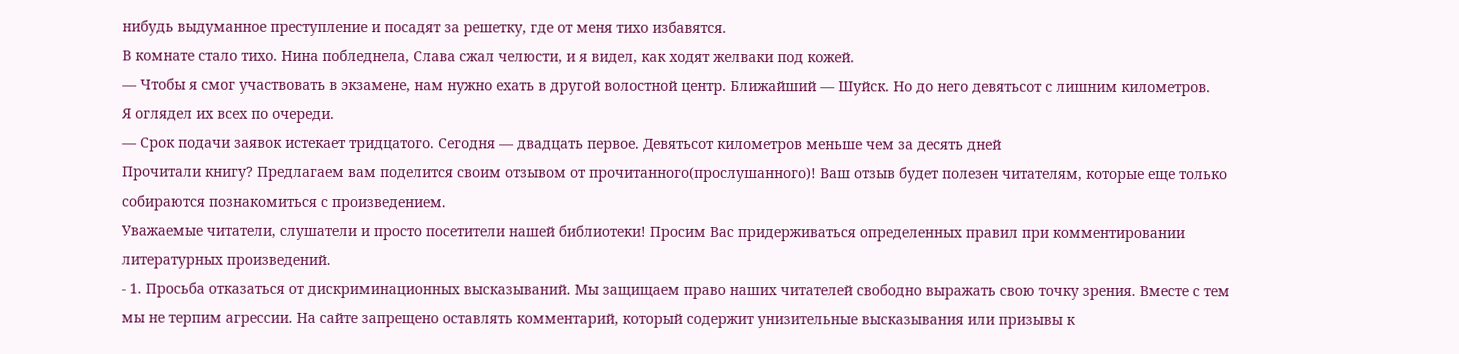нибудь выдуманное преступление и посадят за решетку, где от меня тихо избавятся.
В комнате стало тихо. Нина побледнела, Слава сжал челюсти, и я видел, как ходят желваки под кожей.
— Чтобы я смог участвовать в экзамене, нам нужно ехать в другой волостной центр. Ближайший — Шуйск. Но до него девятьсот с лишним километров.
Я оглядел их всех по очереди.
— Срок подачи заявок истекает тридцатого. Сегодня — двадцать первое. Девятьсот километров меньше чем за десять дней
Прочитали книгу? Предлагаем вам поделится своим отзывом от прочитанного(прослушанного)! Ваш отзыв будет полезен читателям, которые еще только собираются познакомиться с произведением.
Уважаемые читатели, слушатели и просто посетители нашей библиотеки! Просим Вас придерживаться определенных правил при комментировании литературных произведений.
- 1. Просьба отказаться от дискриминационных высказываний. Мы защищаем право наших читателей свободно выражать свою точку зрения. Вместе с тем мы не терпим агрессии. На сайте запрещено оставлять комментарий, который содержит унизительные высказывания или призывы к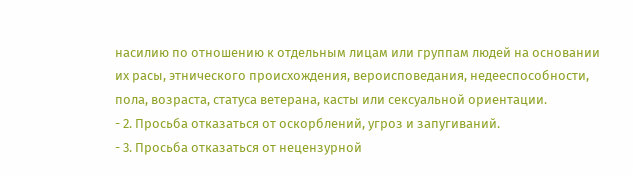насилию по отношению к отдельным лицам или группам людей на основании их расы, этнического происхождения, вероисповедания, недееспособности, пола, возраста, статуса ветерана, касты или сексуальной ориентации.
- 2. Просьба отказаться от оскорблений, угроз и запугиваний.
- 3. Просьба отказаться от нецензурной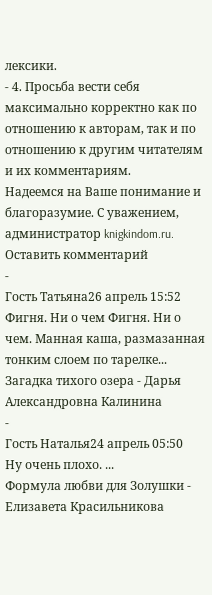лексики.
- 4. Просьба вести себя максимально корректно как по отношению к авторам, так и по отношению к другим читателям и их комментариям.
Надеемся на Ваше понимание и благоразумие. С уважением, администратор knigkindom.ru.
Оставить комментарий
-
Гость Татьяна26 апрель 15:52
Фигня. Ни о чем Фигня. Ни о чем. Манная каша, размазанная тонким слоем по тарелке...
Загадка тихого озера - Дарья Александровна Калинина
-
Гость Наталья24 апрель 05:50
Ну очень плохо. ...
Формула любви для Золушки - Елизавета Красильникова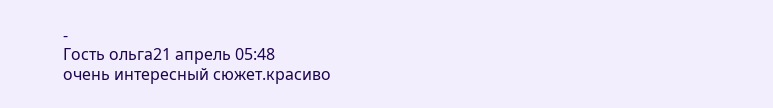-
Гость ольга21 апрель 05:48
очень интересный сюжет.красиво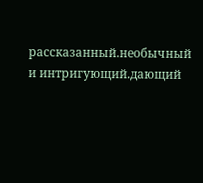рассказанный.необычный и интригующий.дающий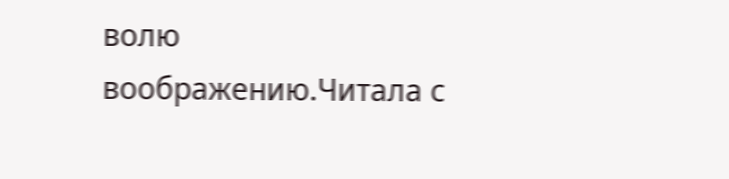волю воображению.Читала с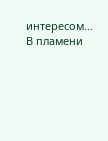интересом...
В пламени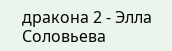дракона 2 - Элла Соловьева